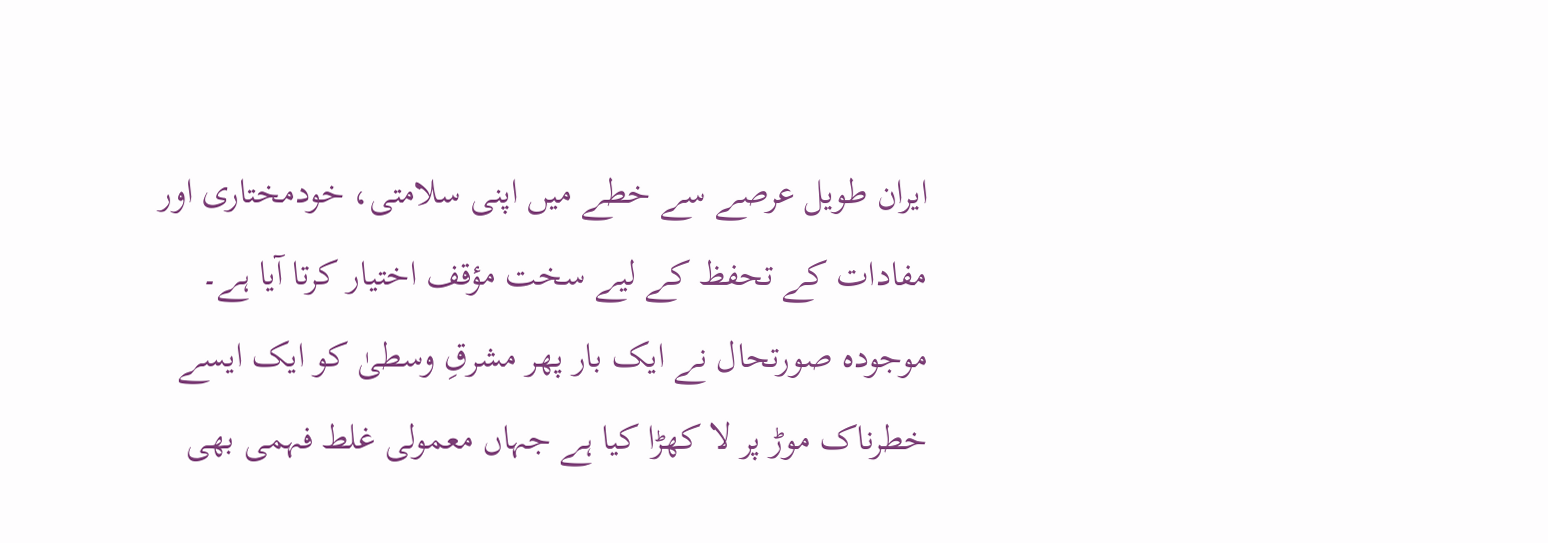ایران طویل عرصے سے خطے میں اپنی سلامتی، خودمختاری اور مفادات کے تحفظ کے لیے سخت مؤقف اختیار کرتا آیا ہے۔ موجودہ صورتحال نے ایک بار پھر مشرقِ وسطیٰ کو ایک ایسے خطرناک موڑ پر لا کھڑا کیا ہے جہاں معمولی غلط فہمی بھی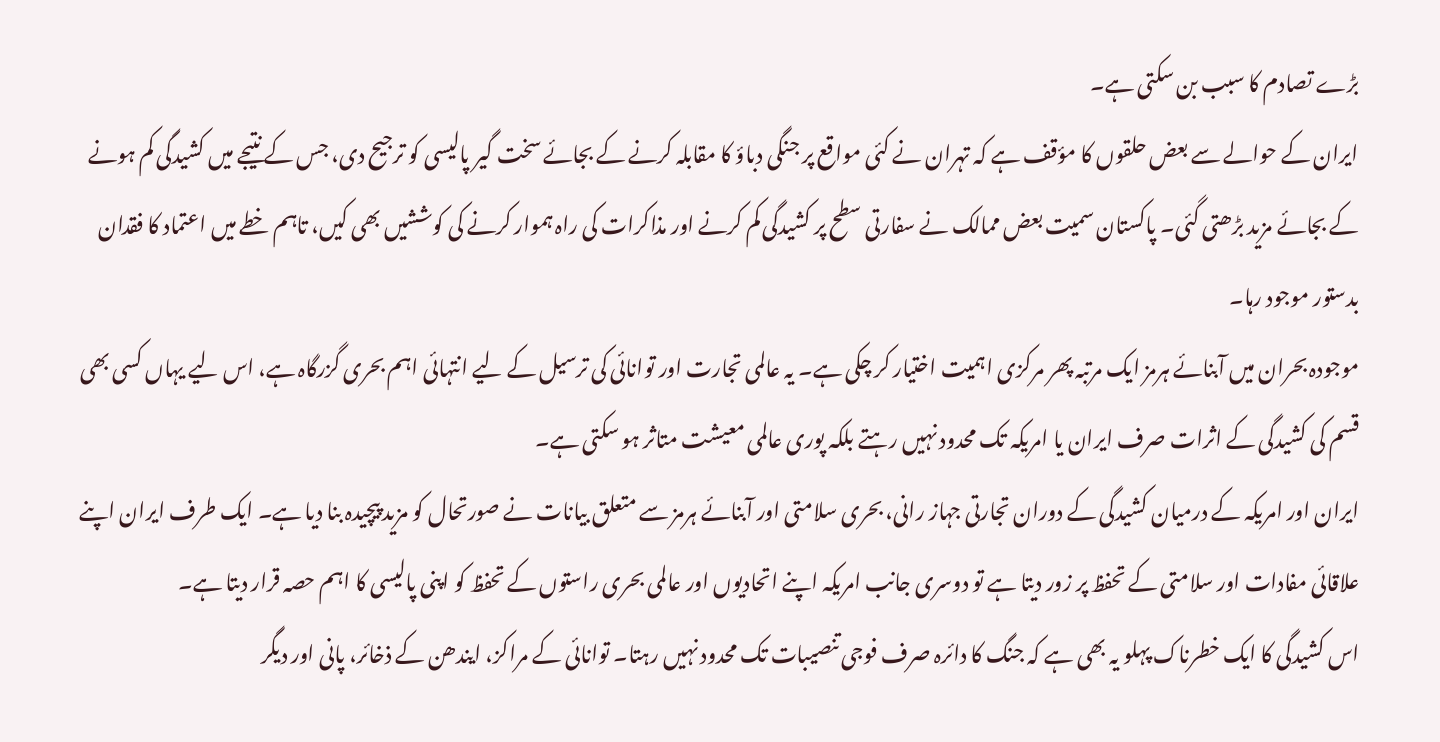بڑے تصادم کا سبب بن سکتی ہے۔
ایران کے حوالے سے بعض حلقوں کا مؤقف ہے کہ تہران نے کئی مواقع پر جنگی دباؤ کا مقابلہ کرنے کے بجائے سخت گیر پالیسی کو ترجیح دی، جس کے نتیجے میں کشیدگی کم ہونے کے بجائے مزید بڑھتی گئی۔ پاکستان سمیت بعض ممالک نے سفارتی سطح پر کشیدگی کم کرنے اور مذاکرات کی راہ ہموار کرنے کی کوششیں بھی کیں، تاہم خطے میں اعتماد کا فقدان بدستور موجود رہا۔
موجودہ بحران میں آبنائے ہرمز ایک مرتبہ پھر مرکزی اہمیت اختیار کر چکی ہے۔ یہ عالمی تجارت اور توانائی کی ترسیل کے لیے انتہائی اہم بحری گزرگاہ ہے، اس لیے یہاں کسی بھی قسم کی کشیدگی کے اثرات صرف ایران یا امریکہ تک محدود نہیں رہتے بلکہ پوری عالمی معیشت متاثر ہو سکتی ہے۔
ایران اور امریکہ کے درمیان کشیدگی کے دوران تجارتی جہاز رانی، بحری سلامتی اور آبنائے ہرمز سے متعلق بیانات نے صورتحال کو مزید پیچیدہ بنا دیا ہے۔ ایک طرف ایران اپنے علاقائی مفادات اور سلامتی کے تحفظ پر زور دیتا ہے تو دوسری جانب امریکہ اپنے اتحادیوں اور عالمی بحری راستوں کے تحفظ کو اپنی پالیسی کا اہم حصہ قرار دیتا ہے۔
اس کشیدگی کا ایک خطرناک پہلو یہ بھی ہے کہ جنگ کا دائرہ صرف فوجی تنصیبات تک محدود نہیں رہتا۔ توانائی کے مراکز، ایندھن کے ذخائر، پانی اور دیگر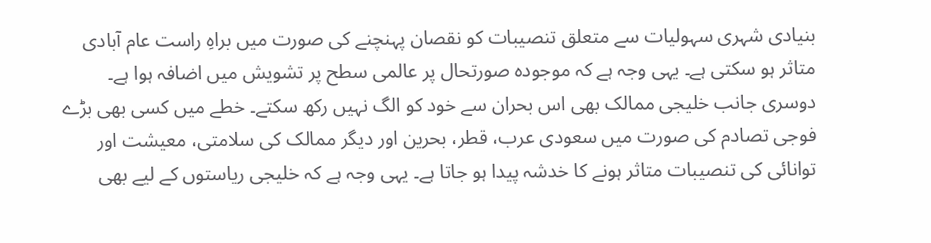بنیادی شہری سہولیات سے متعلق تنصیبات کو نقصان پہنچنے کی صورت میں براہِ راست عام آبادی متاثر ہو سکتی ہے۔ یہی وجہ ہے کہ موجودہ صورتحال پر عالمی سطح پر تشویش میں اضافہ ہوا ہے۔
دوسری جانب خلیجی ممالک بھی اس بحران سے خود کو الگ نہیں رکھ سکتے۔ خطے میں کسی بھی بڑے فوجی تصادم کی صورت میں سعودی عرب، قطر، بحرین اور دیگر ممالک کی سلامتی، معیشت اور توانائی کی تنصیبات متاثر ہونے کا خدشہ پیدا ہو جاتا ہے۔ یہی وجہ ہے کہ خلیجی ریاستوں کے لیے بھی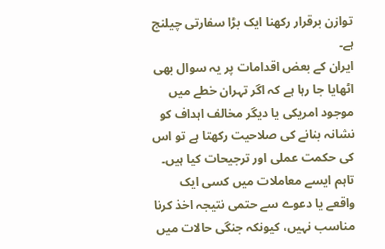توازن برقرار رکھنا ایک بڑا سفارتی چیلنج ہے۔
ایران کے بعض اقدامات پر یہ سوال بھی اٹھایا جا رہا ہے کہ اگر تہران خطے میں موجود امریکی یا دیگر مخالف اہداف کو نشانہ بنانے کی صلاحیت رکھتا ہے تو اس کی حکمت عملی اور ترجیحات کیا ہیں۔ تاہم ایسے معاملات میں کسی ایک واقعے یا دعوے سے حتمی نتیجہ اخذ کرنا مناسب نہیں، کیونکہ جنگی حالات میں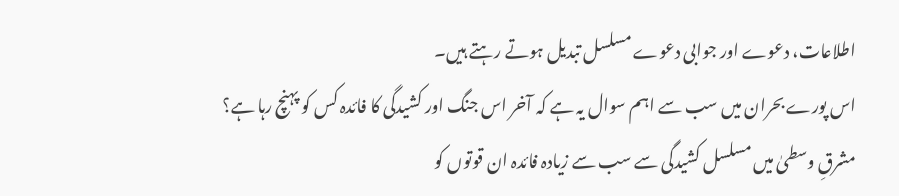اطلاعات، دعوے اور جوابی دعوے مسلسل تبدیل ہوتے رہتے ہیں۔
اس پورے بحران میں سب سے اہم سوال یہ ہے کہ آخر اس جنگ اور کشیدگی کا فائدہ کس کو پہنچ رہا ہے؟
مشرقِ وسطیٰ میں مسلسل کشیدگی سے سب سے زیادہ فائدہ ان قوتوں کو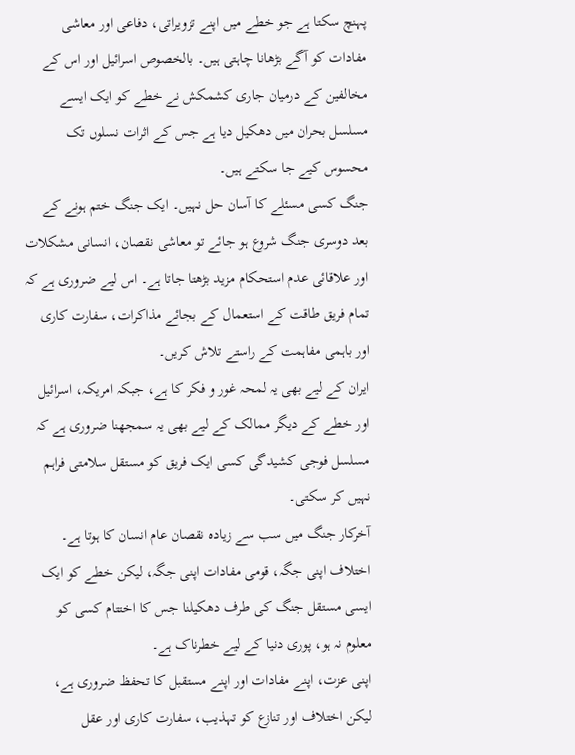پہنچ سکتا ہے جو خطے میں اپنے تزویراتی، دفاعی اور معاشی مفادات کو آگے بڑھانا چاہتی ہیں۔ بالخصوص اسرائیل اور اس کے مخالفین کے درمیان جاری کشمکش نے خطے کو ایک ایسے مسلسل بحران میں دھکیل دیا ہے جس کے اثرات نسلوں تک محسوس کیے جا سکتے ہیں۔
جنگ کسی مسئلے کا آسان حل نہیں۔ ایک جنگ ختم ہونے کے بعد دوسری جنگ شروع ہو جائے تو معاشی نقصان، انسانی مشکلات اور علاقائی عدم استحکام مزید بڑھتا جاتا ہے۔ اس لیے ضروری ہے کہ تمام فریق طاقت کے استعمال کے بجائے مذاکرات، سفارت کاری اور باہمی مفاہمت کے راستے تلاش کریں۔
ایران کے لیے بھی یہ لمحہ غور و فکر کا ہے، جبکہ امریکہ، اسرائیل اور خطے کے دیگر ممالک کے لیے بھی یہ سمجھنا ضروری ہے کہ مسلسل فوجی کشیدگی کسی ایک فریق کو مستقل سلامتی فراہم نہیں کر سکتی۔
آخرکار جنگ میں سب سے زیادہ نقصان عام انسان کا ہوتا ہے۔
اختلاف اپنی جگہ، قومی مفادات اپنی جگہ، لیکن خطے کو ایک ایسی مستقل جنگ کی طرف دھکیلنا جس کا اختتام کسی کو معلوم نہ ہو، پوری دنیا کے لیے خطرناک ہے۔
اپنی عزت، اپنے مفادات اور اپنے مستقبل کا تحفظ ضروری ہے، لیکن اختلاف اور تنازع کو تہذیب، سفارت کاری اور عقل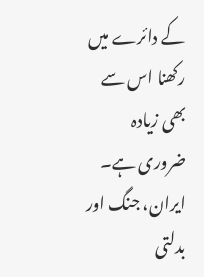کے دائرے میں رکھنا اس سے بھی زیادہ ضروری ہے۔
ایران، جنگ اور بدلتی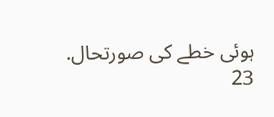ہوئی خطے کی صورتحال.
23